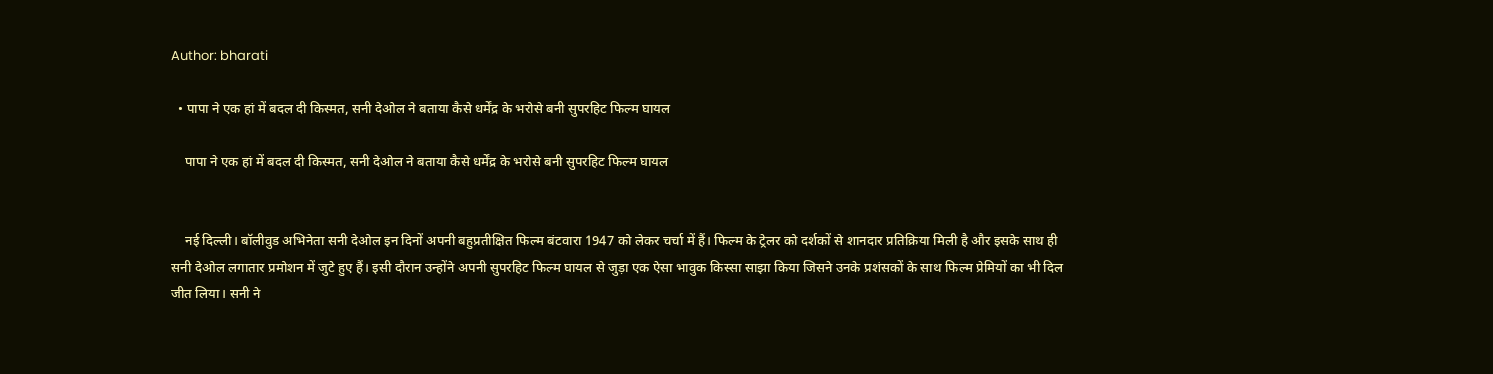Author: bharati

  • पापा ने एक हां में बदल दी किस्मत, सनी देओल ने बताया कैसे धर्मेंद्र के भरोसे बनी सुपरहिट फिल्म घायल

    पापा ने एक हां में बदल दी किस्मत, सनी देओल ने बताया कैसे धर्मेंद्र के भरोसे बनी सुपरहिट फिल्म घायल


    नई दिल्ली। बॉलीवुड अभिनेता सनी देओल इन दिनों अपनी बहुप्रतीक्षित फिल्म बंटवारा 1947 को लेकर चर्चा में हैं। फिल्म के ट्रेलर को दर्शकों से शानदार प्रतिक्रिया मिली है और इसके साथ ही सनी देओल लगातार प्रमोशन में जुटे हुए हैं। इसी दौरान उन्होंने अपनी सुपरहिट फिल्म घायल से जुड़ा एक ऐसा भावुक किस्सा साझा किया जिसने उनके प्रशंसकों के साथ फिल्म प्रेमियों का भी दिल जीत लिया। सनी ने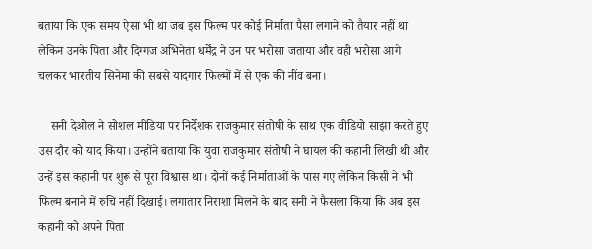बताया कि एक समय ऐसा भी था जब इस फिल्म पर कोई निर्माता पैसा लगाने को तैयार नहीं था लेकिन उनके पिता और दिग्गज अभिनेता धर्मेंद्र ने उन पर भरोसा जताया और वही भरोसा आगे चलकर भारतीय सिनेमा की सबसे यादगार फिल्मों में से एक की नींव बना।

    सनी देओल ने सोशल मीडिया पर निर्देशक राजकुमार संतोषी के साथ एक वीडियो साझा करते हुए उस दौर को याद किया। उन्होंने बताया कि युवा राजकुमार संतोषी ने घायल की कहानी लिखी थी और उन्हें इस कहानी पर शुरू से पूरा विश्वास था। दोनों कई निर्माताओं के पास गए लेकिन किसी ने भी फिल्म बनाने में रुचि नहीं दिखाई। लगातार निराशा मिलने के बाद सनी ने फैसला किया कि अब इस कहानी को अपने पिता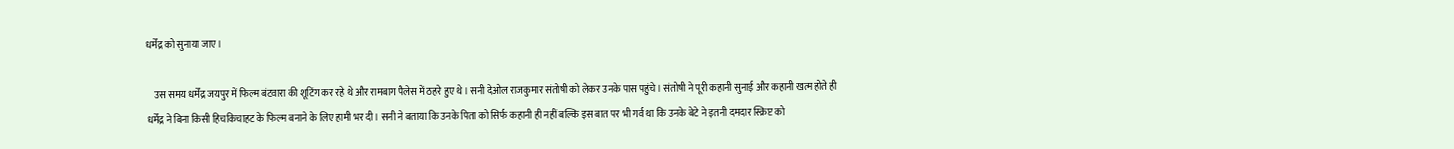धर्मेंद्र को सुनाया जाए।

    उस समय धर्मेंद्र जयपुर में फिल्म बंटवारा की शूटिंग कर रहे थे और रामबाग पैलेस में ठहरे हुए थे। सनी देओल राजकुमार संतोषी को लेकर उनके पास पहुंचे। संतोषी ने पूरी कहानी सुनाई और कहानी खत्म होते ही धर्मेंद्र ने बिना किसी हिचकिचाहट के फिल्म बनाने के लिए हामी भर दी। सनी ने बताया कि उनके पिता को सिर्फ कहानी ही नहीं बल्कि इस बात पर भी गर्व था कि उनके बेटे ने इतनी दमदार स्क्रिप्ट को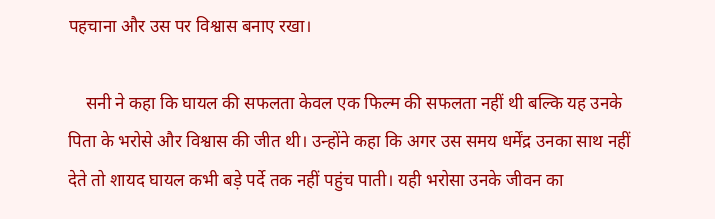पहचाना और उस पर विश्वास बनाए रखा।

    सनी ने कहा कि घायल की सफलता केवल एक फिल्म की सफलता नहीं थी बल्कि यह उनके पिता के भरोसे और विश्वास की जीत थी। उन्होंने कहा कि अगर उस समय धर्मेंद्र उनका साथ नहीं देते तो शायद घायल कभी बड़े पर्दे तक नहीं पहुंच पाती। यही भरोसा उनके जीवन का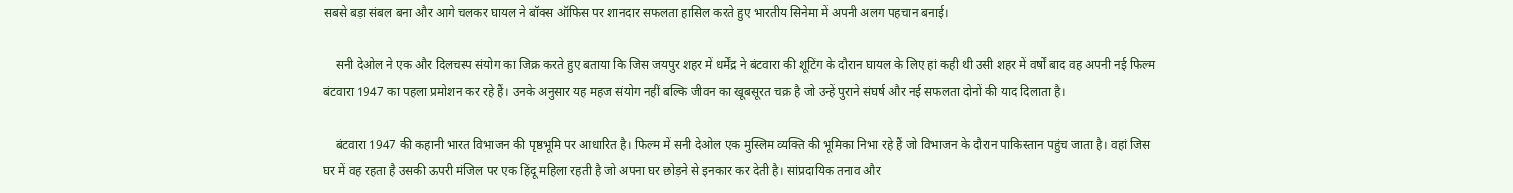सबसे बड़ा संबल बना और आगे चलकर घायल ने बॉक्स ऑफिस पर शानदार सफलता हासिल करते हुए भारतीय सिनेमा में अपनी अलग पहचान बनाई।

    सनी देओल ने एक और दिलचस्प संयोग का जिक्र करते हुए बताया कि जिस जयपुर शहर में धर्मेंद्र ने बंटवारा की शूटिंग के दौरान घायल के लिए हां कही थी उसी शहर में वर्षों बाद वह अपनी नई फिल्म बंटवारा 1947 का पहला प्रमोशन कर रहे हैं। उनके अनुसार यह महज संयोग नहीं बल्कि जीवन का खूबसूरत चक्र है जो उन्हें पुराने संघर्ष और नई सफलता दोनों की याद दिलाता है।

    बंटवारा 1947 की कहानी भारत विभाजन की पृष्ठभूमि पर आधारित है। फिल्म में सनी देओल एक मुस्लिम व्यक्ति की भूमिका निभा रहे हैं जो विभाजन के दौरान पाकिस्तान पहुंच जाता है। वहां जिस घर में वह रहता है उसकी ऊपरी मंजिल पर एक हिंदू महिला रहती है जो अपना घर छोड़ने से इनकार कर देती है। सांप्रदायिक तनाव और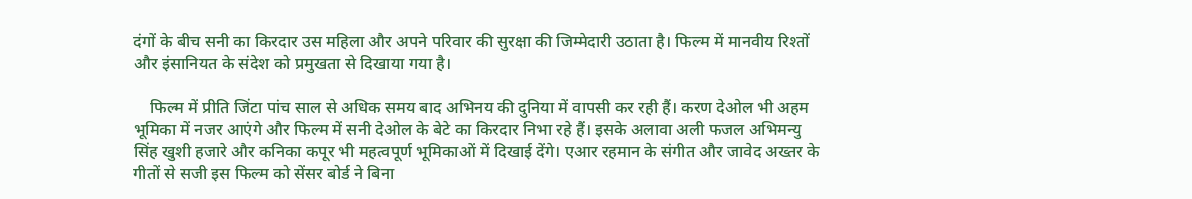दंगों के बीच सनी का किरदार उस महिला और अपने परिवार की सुरक्षा की जिम्मेदारी उठाता है। फिल्म में मानवीय रिश्तों और इंसानियत के संदेश को प्रमुखता से दिखाया गया है।

    फिल्म में प्रीति जिंटा पांच साल से अधिक समय बाद अभिनय की दुनिया में वापसी कर रही हैं। करण देओल भी अहम भूमिका में नजर आएंगे और फिल्म में सनी देओल के बेटे का किरदार निभा रहे हैं। इसके अलावा अली फजल अभिमन्यु सिंह खुशी हजारे और कनिका कपूर भी महत्वपूर्ण भूमिकाओं में दिखाई देंगे। एआर रहमान के संगीत और जावेद अख्तर के गीतों से सजी इस फिल्म को सेंसर बोर्ड ने बिना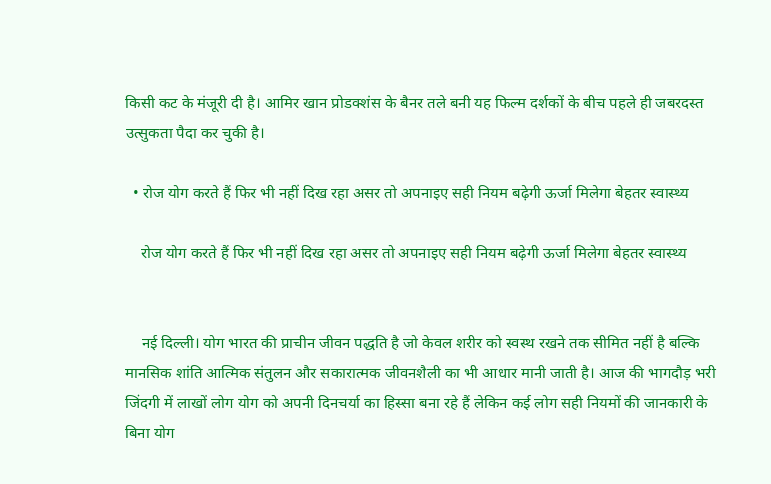किसी कट के मंजूरी दी है। आमिर खान प्रोडक्शंस के बैनर तले बनी यह फिल्म दर्शकों के बीच पहले ही जबरदस्त उत्सुकता पैदा कर चुकी है।

  • रोज योग करते हैं फिर भी नहीं दिख रहा असर तो अपनाइए सही नियम बढ़ेगी ऊर्जा मिलेगा बेहतर स्वास्थ्य

    रोज योग करते हैं फिर भी नहीं दिख रहा असर तो अपनाइए सही नियम बढ़ेगी ऊर्जा मिलेगा बेहतर स्वास्थ्य


    नई दिल्ली। योग भारत की प्राचीन जीवन पद्धति है जो केवल शरीर को स्वस्थ रखने तक सीमित नहीं है बल्कि मानसिक शांति आत्मिक संतुलन और सकारात्मक जीवनशैली का भी आधार मानी जाती है। आज की भागदौड़ भरी जिंदगी में लाखों लोग योग को अपनी दिनचर्या का हिस्सा बना रहे हैं लेकिन कई लोग सही नियमों की जानकारी के बिना योग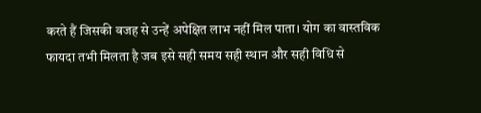करते हैं जिसकी वजह से उन्हें अपेक्षित लाभ नहीं मिल पाता। योग का वास्तविक फायदा तभी मिलता है जब इसे सही समय सही स्थान और सही विधि से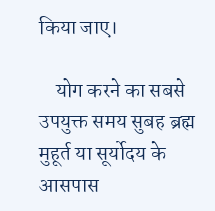किया जाए।

    योग करने का सबसे उपयुक्त समय सुबह ब्रह्म मुहूर्त या सूर्योदय के आसपास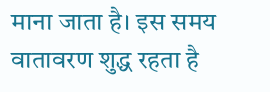माना जाता है। इस समय वातावरण शुद्ध रहता है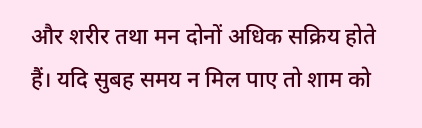और शरीर तथा मन दोनों अधिक सक्रिय होते हैं। यदि सुबह समय न मिल पाए तो शाम को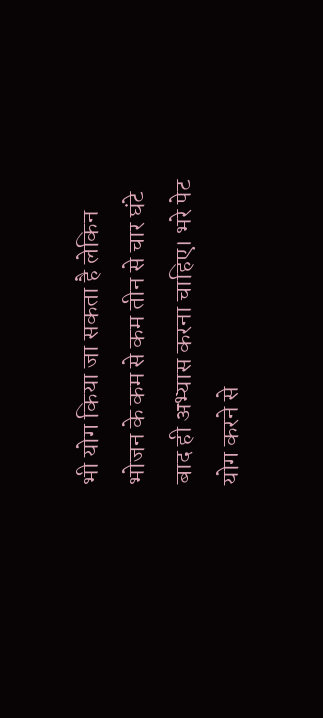भी योग किया जा सकता है लेकिन भोजन के कम से कम तीन से चार घंटे बाद ही अभ्यास करना चाहिए। भरे पेट योग करने से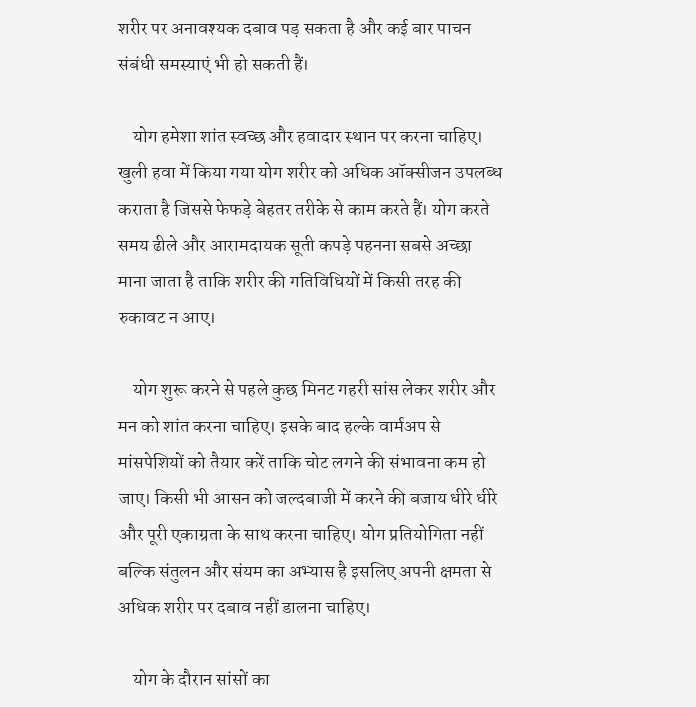शरीर पर अनावश्यक दबाव पड़ सकता है और कई बार पाचन संबंधी समस्याएं भी हो सकती हैं।

    योग हमेशा शांत स्वच्छ और हवादार स्थान पर करना चाहिए। खुली हवा में किया गया योग शरीर को अधिक ऑक्सीजन उपलब्ध कराता है जिससे फेफड़े बेहतर तरीके से काम करते हैं। योग करते समय ढीले और आरामदायक सूती कपड़े पहनना सबसे अच्छा माना जाता है ताकि शरीर की गतिविधियों में किसी तरह की रुकावट न आए।

    योग शुरू करने से पहले कुछ मिनट गहरी सांस लेकर शरीर और मन को शांत करना चाहिए। इसके बाद हल्के वार्मअप से मांसपेशियों को तैयार करें ताकि चोट लगने की संभावना कम हो जाए। किसी भी आसन को जल्दबाजी में करने की बजाय धीरे धीरे और पूरी एकाग्रता के साथ करना चाहिए। योग प्रतियोगिता नहीं बल्कि संतुलन और संयम का अभ्यास है इसलिए अपनी क्षमता से अधिक शरीर पर दबाव नहीं डालना चाहिए।

    योग के दौरान सांसों का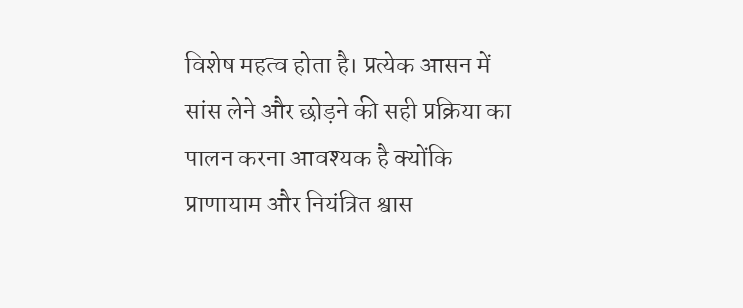विशेष महत्व होता है। प्रत्येक आसन में सांस लेने और छोड़ने की सही प्रक्रिया का पालन करना आवश्यक है क्योंकि प्राणायाम और नियंत्रित श्वास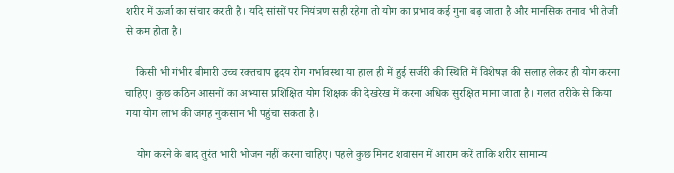शरीर में ऊर्जा का संचार करती है। यदि सांसों पर नियंत्रण सही रहेगा तो योग का प्रभाव कई गुना बढ़ जाता है और मानसिक तनाव भी तेजी से कम होता है।

    किसी भी गंभीर बीमारी उच्च रक्तचाप हृदय रोग गर्भावस्था या हाल ही में हुई सर्जरी की स्थिति में विशेषज्ञ की सलाह लेकर ही योग करना चाहिए। कुछ कठिन आसनों का अभ्यास प्रशिक्षित योग शिक्षक की देखरेख में करना अधिक सुरक्षित माना जाता है। गलत तरीके से किया गया योग लाभ की जगह नुकसान भी पहुंचा सकता है।

    योग करने के बाद तुरंत भारी भोजन नहीं करना चाहिए। पहले कुछ मिनट शवासन में आराम करें ताकि शरीर सामान्य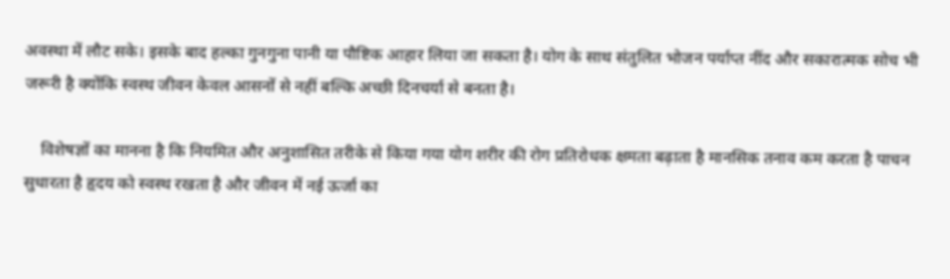अवस्था में लौट सके। इसके बाद हल्का गुनगुना पानी या पौष्टिक आहार लिया जा सकता है। योग के साथ संतुलित भोजन पर्याप्त नींद और सकारात्मक सोच भी जरूरी है क्योंकि स्वस्थ जीवन केवल आसनों से नहीं बल्कि अच्छी दिनचर्या से बनता है।

    विशेषज्ञों का मानना है कि नियमित और अनुशासित तरीके से किया गया योग शरीर की रोग प्रतिरोधक क्षमता बढ़ाता है मानसिक तनाव कम करता है पाचन सुधारता है हृदय को स्वस्थ रखता है और जीवन में नई ऊर्जा का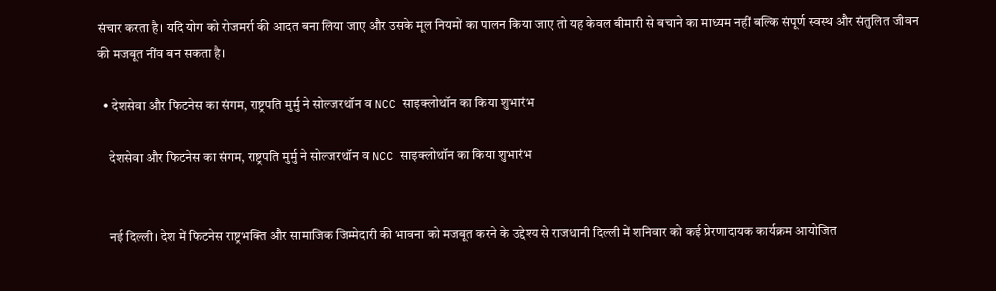संचार करता है। यदि योग को रोजमर्रा की आदत बना लिया जाए और उसके मूल नियमों का पालन किया जाए तो यह केवल बीमारी से बचाने का माध्यम नहीं बल्कि संपूर्ण स्वस्थ और संतुलित जीवन की मजबूत नींव बन सकता है।

  • देशसेवा और फिटनेस का संगम, राष्ट्रपति मुर्मु ने सोल्जरथॉन व NCC साइक्लोथॉन का किया शुभारंभ

    देशसेवा और फिटनेस का संगम, राष्ट्रपति मुर्मु ने सोल्जरथॉन व NCC साइक्लोथॉन का किया शुभारंभ


    नई दिल्ली। देश में फिटनेस राष्ट्रभक्ति और सामाजिक जिम्मेदारी की भावना को मजबूत करने के उद्देश्य से राजधानी दिल्ली में शनिवार को कई प्रेरणादायक कार्यक्रम आयोजित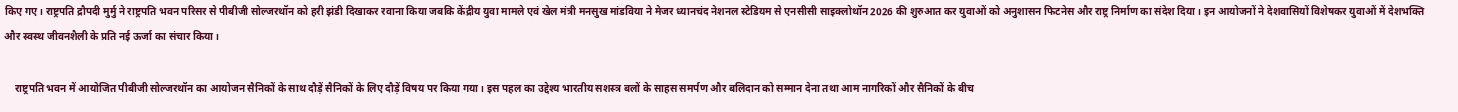किए गए। राष्ट्रपति द्रौपदी मुर्मु ने राष्ट्रपति भवन परिसर से पीबीजी सोल्जरथॉन को हरी झंडी दिखाकर रवाना किया जबकि केंद्रीय युवा मामले एवं खेल मंत्री मनसुख मांडविया ने मेजर ध्यानचंद नेशनल स्टेडियम से एनसीसी साइक्लोथॉन 2026 की शुरुआत कर युवाओं को अनुशासन फिटनेस और राष्ट्र निर्माण का संदेश दिया। इन आयोजनों ने देशवासियों विशेषकर युवाओं में देशभक्ति और स्वस्थ जीवनशैली के प्रति नई ऊर्जा का संचार किया।

    राष्ट्रपति भवन में आयोजित पीबीजी सोल्जरथॉन का आयोजन सैनिकों के साथ दौड़ें सैनिकों के लिए दौड़ें विषय पर किया गया। इस पहल का उद्देश्य भारतीय सशस्त्र बलों के साहस समर्पण और बलिदान को सम्मान देना तथा आम नागरिकों और सैनिकों के बीच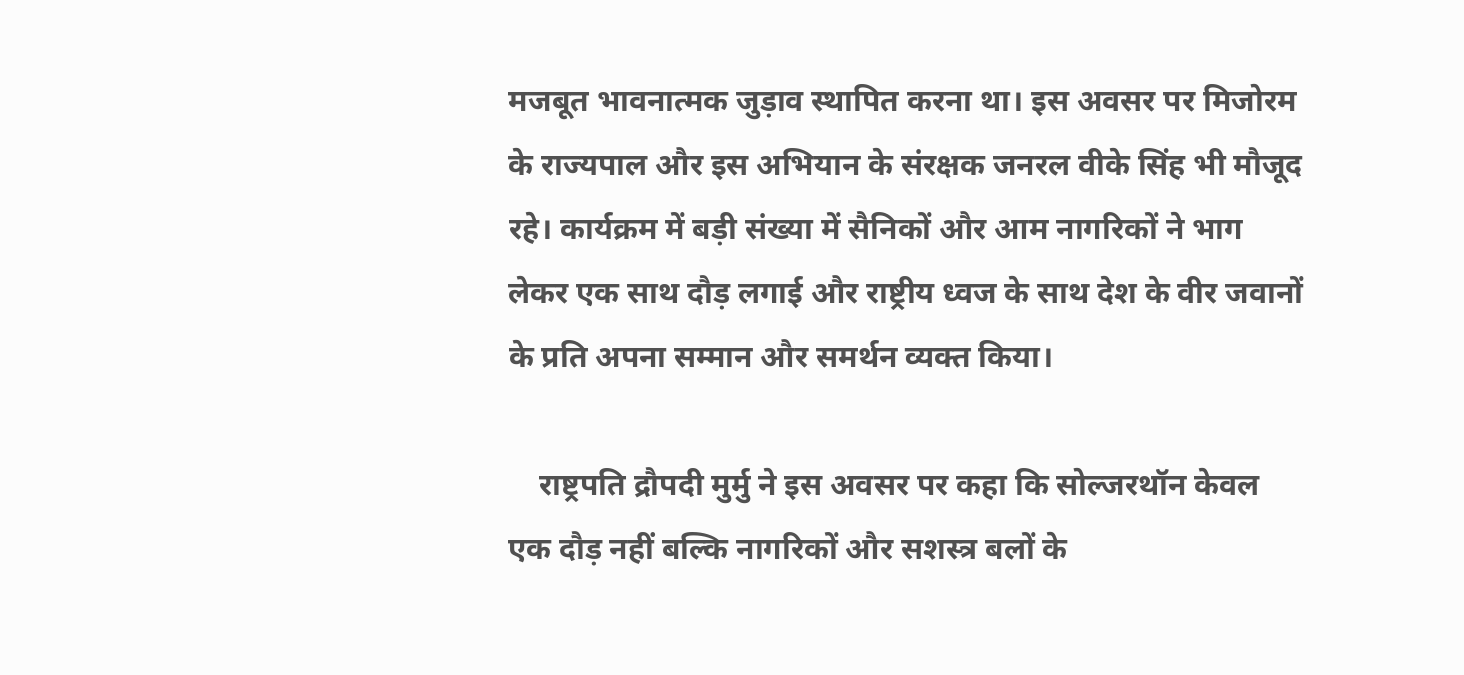मजबूत भावनात्मक जुड़ाव स्थापित करना था। इस अवसर पर मिजोरम के राज्यपाल और इस अभियान के संरक्षक जनरल वीके सिंह भी मौजूद रहे। कार्यक्रम में बड़ी संख्या में सैनिकों और आम नागरिकों ने भाग लेकर एक साथ दौड़ लगाई और राष्ट्रीय ध्वज के साथ देश के वीर जवानों के प्रति अपना सम्मान और समर्थन व्यक्त किया।

    राष्ट्रपति द्रौपदी मुर्मु ने इस अवसर पर कहा कि सोल्जरथॉन केवल एक दौड़ नहीं बल्कि नागरिकों और सशस्त्र बलों के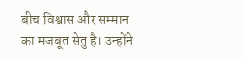बीच विश्वास और सम्मान का मजबूत सेतु है। उन्होंने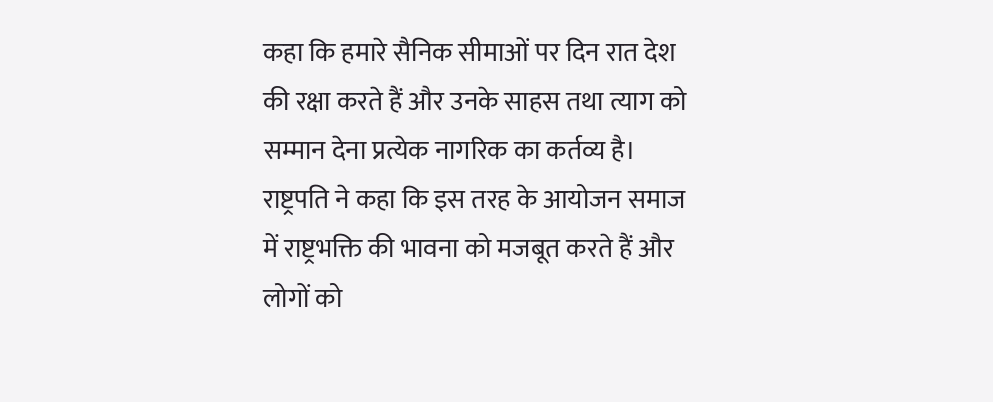कहा कि हमारे सैनिक सीमाओं पर दिन रात देश की रक्षा करते हैं और उनके साहस तथा त्याग को सम्मान देना प्रत्येक नागरिक का कर्तव्य है। राष्ट्रपति ने कहा कि इस तरह के आयोजन समाज में राष्ट्रभक्ति की भावना को मजबूत करते हैं और लोगों को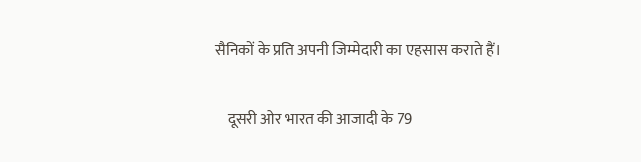सैनिकों के प्रति अपनी जिम्मेदारी का एहसास कराते हैं।

    दूसरी ओर भारत की आजादी के 79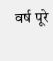वर्ष पूरे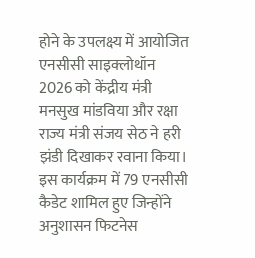होने के उपलक्ष्य में आयोजित एनसीसी साइक्लोथॉन 2026 को केंद्रीय मंत्री मनसुख मांडविया और रक्षा राज्य मंत्री संजय सेठ ने हरी झंडी दिखाकर रवाना किया। इस कार्यक्रम में 79 एनसीसी कैडेट शामिल हुए जिन्होंने अनुशासन फिटनेस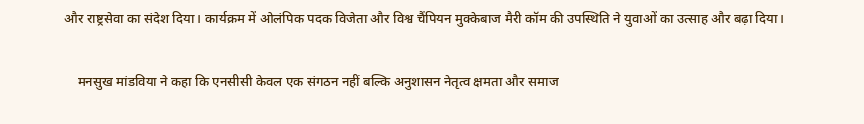और राष्ट्रसेवा का संदेश दिया। कार्यक्रम में ओलंपिक पदक विजेता और विश्व चैंपियन मुक्केबाज मैरी कॉम की उपस्थिति ने युवाओं का उत्साह और बढ़ा दिया।

    मनसुख मांडविया ने कहा कि एनसीसी केवल एक संगठन नहीं बल्कि अनुशासन नेतृत्व क्षमता और समाज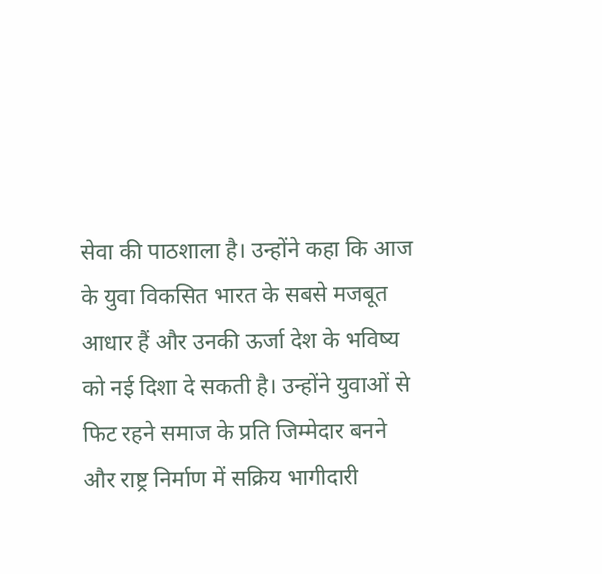सेवा की पाठशाला है। उन्होंने कहा कि आज के युवा विकसित भारत के सबसे मजबूत आधार हैं और उनकी ऊर्जा देश के भविष्य को नई दिशा दे सकती है। उन्होंने युवाओं से फिट रहने समाज के प्रति जिम्मेदार बनने और राष्ट्र निर्माण में सक्रिय भागीदारी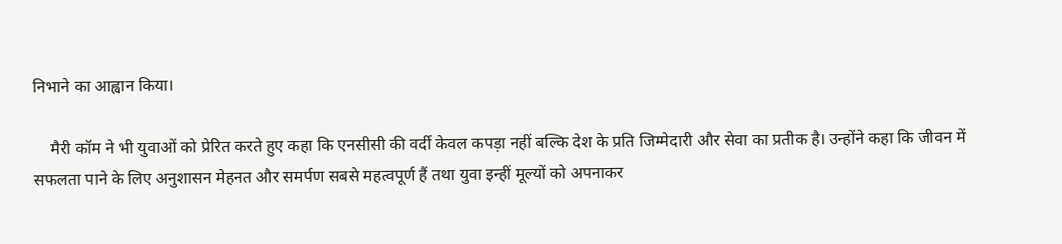निभाने का आह्वान किया।

    मैरी कॉम ने भी युवाओं को प्रेरित करते हुए कहा कि एनसीसी की वर्दी केवल कपड़ा नहीं बल्कि देश के प्रति जिम्मेदारी और सेवा का प्रतीक है। उन्होंने कहा कि जीवन में सफलता पाने के लिए अनुशासन मेहनत और समर्पण सबसे महत्वपूर्ण हैं तथा युवा इन्हीं मूल्यों को अपनाकर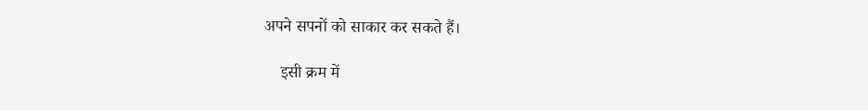अपने सपनों को साकार कर सकते हैं।

    इसी क्रम में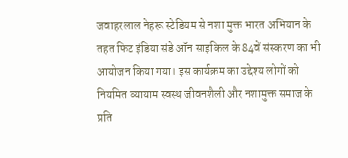जवाहरलाल नेहरू स्टेडियम से नशा मुक्त भारत अभियान के तहत फिट इंडिया संडे ऑन साइकिल के 84वें संस्करण का भी आयोजन किया गया। इस कार्यक्रम का उद्देश्य लोगों को नियमित व्यायाम स्वस्थ जीवनशैली और नशामुक्त समाज के प्रति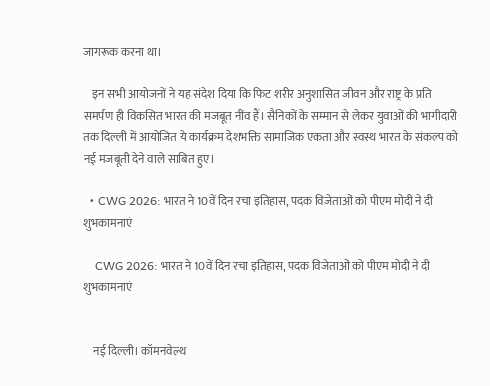जागरूक करना था।

    इन सभी आयोजनों ने यह संदेश दिया कि फिट शरीर अनुशासित जीवन और राष्ट्र के प्रति समर्पण ही विकसित भारत की मजबूत नींव हैं। सैनिकों के सम्मान से लेकर युवाओं की भागीदारी तक दिल्ली में आयोजित ये कार्यक्रम देशभक्ति सामाजिक एकता और स्वस्थ भारत के संकल्प को नई मजबूती देने वाले साबित हुए।

  • CWG 2026: भारत ने 10वें दिन रचा इतिहास, पदक विजेताओं को पीएम मोदी ने दी शुभकामनाएं

    CWG 2026: भारत ने 10वें दिन रचा इतिहास, पदक विजेताओं को पीएम मोदी ने दी शुभकामनाएं


    नई दिल्ली। कॉमनवेल्थ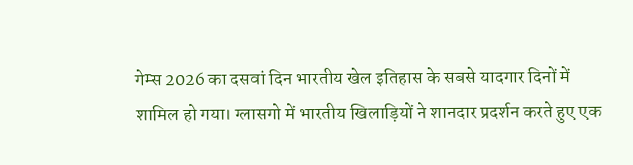गेम्स 2026 का दसवां दिन भारतीय खेल इतिहास के सबसे यादगार दिनों में शामिल हो गया। ग्लासगो में भारतीय खिलाड़ियों ने शानदार प्रदर्शन करते हुए एक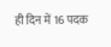ही दिन में 16 पदक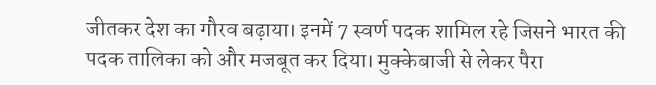जीतकर देश का गौरव बढ़ाया। इनमें 7 स्वर्ण पदक शामिल रहे जिसने भारत की पदक तालिका को और मजबूत कर दिया। मुक्केबाजी से लेकर पैरा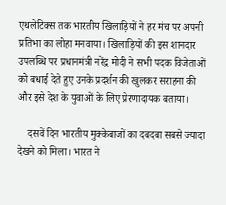एथलेटिक्स तक भारतीय खिलाड़ियों ने हर मंच पर अपनी प्रतिभा का लोहा मनवाया। खिलाड़ियों की इस शानदार उपलब्धि पर प्रधानमंत्री नरेंद्र मोदी ने सभी पदक विजेताओं को बधाई देते हुए उनके प्रदर्शन की खुलकर सराहना की और इसे देश के युवाओं के लिए प्रेरणादायक बताया।

    दसवें दिन भारतीय मुक्केबाजों का दबदबा सबसे ज्यादा देखने को मिला। भारत ने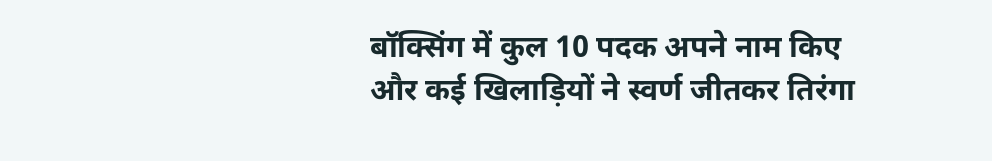बॉक्सिंग में कुल 10 पदक अपने नाम किए और कई खिलाड़ियों ने स्वर्ण जीतकर तिरंगा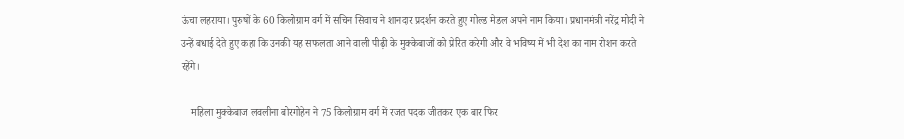ऊंचा लहराया। पुरुषों के 60 किलोग्राम वर्ग में सचिन सिवाच ने शानदार प्रदर्शन करते हुए गोल्ड मेडल अपने नाम किया। प्रधानमंत्री नरेंद्र मोदी ने उन्हें बधाई देते हुए कहा कि उनकी यह सफलता आने वाली पीढ़ी के मुक्केबाजों को प्रेरित करेगी और वे भविष्य में भी देश का नाम रोशन करते रहेंगे।

    महिला मुक्केबाज लवलीना बोरगोहेन ने 75 किलोग्राम वर्ग में रजत पदक जीतकर एक बार फिर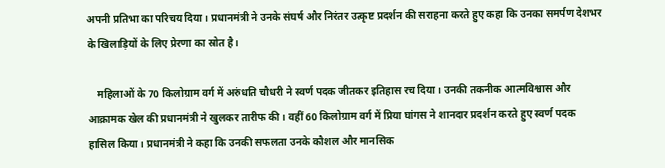अपनी प्रतिभा का परिचय दिया। प्रधानमंत्री ने उनके संघर्ष और निरंतर उत्कृष्ट प्रदर्शन की सराहना करते हुए कहा कि उनका समर्पण देशभर के खिलाड़ियों के लिए प्रेरणा का स्रोत है।

    महिलाओं के 70 किलोग्राम वर्ग में अरुंधति चौधरी ने स्वर्ण पदक जीतकर इतिहास रच दिया। उनकी तकनीक आत्मविश्वास और आक्रामक खेल की प्रधानमंत्री ने खुलकर तारीफ की। वहीं 60 किलोग्राम वर्ग में प्रिया घांगस ने शानदार प्रदर्शन करते हुए स्वर्ण पदक हासिल किया। प्रधानमंत्री ने कहा कि उनकी सफलता उनके कौशल और मानसिक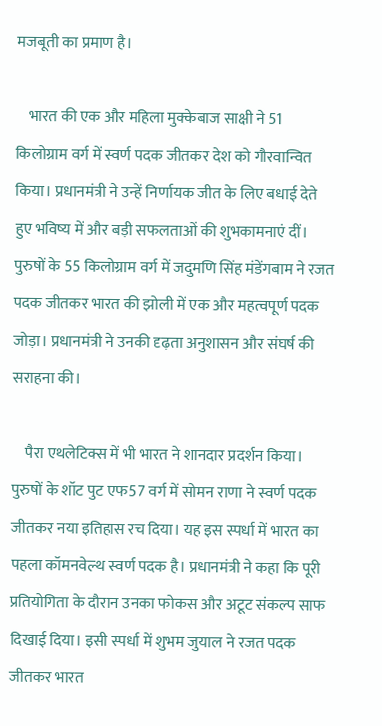मजबूती का प्रमाण है।

    भारत की एक और महिला मुक्केबाज साक्षी ने 51 किलोग्राम वर्ग में स्वर्ण पदक जीतकर देश को गौरवान्वित किया। प्रधानमंत्री ने उन्हें निर्णायक जीत के लिए बधाई देते हुए भविष्य में और बड़ी सफलताओं की शुभकामनाएं दीं। पुरुषों के 55 किलोग्राम वर्ग में जदुमणि सिंह मंडेंगबाम ने रजत पदक जीतकर भारत की झोली में एक और महत्वपूर्ण पदक जोड़ा। प्रधानमंत्री ने उनकी दृढ़ता अनुशासन और संघर्ष की सराहना की।

    पैरा एथलेटिक्स में भी भारत ने शानदार प्रदर्शन किया। पुरुषों के शॉट पुट एफ57 वर्ग में सोमन राणा ने स्वर्ण पदक जीतकर नया इतिहास रच दिया। यह इस स्पर्धा में भारत का पहला कॉमनवेल्थ स्वर्ण पदक है। प्रधानमंत्री ने कहा कि पूरी प्रतियोगिता के दौरान उनका फोकस और अटूट संकल्प साफ दिखाई दिया। इसी स्पर्धा में शुभम जुयाल ने रजत पदक जीतकर भारत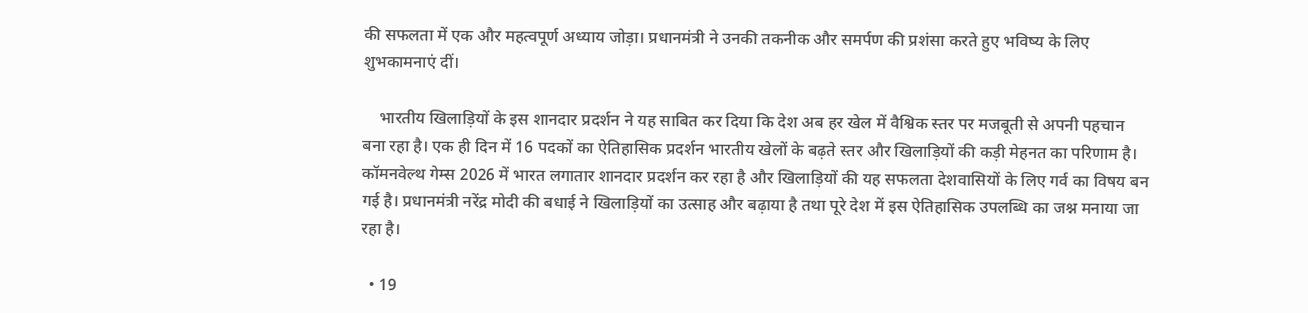की सफलता में एक और महत्वपूर्ण अध्याय जोड़ा। प्रधानमंत्री ने उनकी तकनीक और समर्पण की प्रशंसा करते हुए भविष्य के लिए शुभकामनाएं दीं।

    भारतीय खिलाड़ियों के इस शानदार प्रदर्शन ने यह साबित कर दिया कि देश अब हर खेल में वैश्विक स्तर पर मजबूती से अपनी पहचान बना रहा है। एक ही दिन में 16 पदकों का ऐतिहासिक प्रदर्शन भारतीय खेलों के बढ़ते स्तर और खिलाड़ियों की कड़ी मेहनत का परिणाम है। कॉमनवेल्थ गेम्स 2026 में भारत लगातार शानदार प्रदर्शन कर रहा है और खिलाड़ियों की यह सफलता देशवासियों के लिए गर्व का विषय बन गई है। प्रधानमंत्री नरेंद्र मोदी की बधाई ने खिलाड़ियों का उत्साह और बढ़ाया है तथा पूरे देश में इस ऐतिहासिक उपलब्धि का जश्न मनाया जा रहा है।

  • 19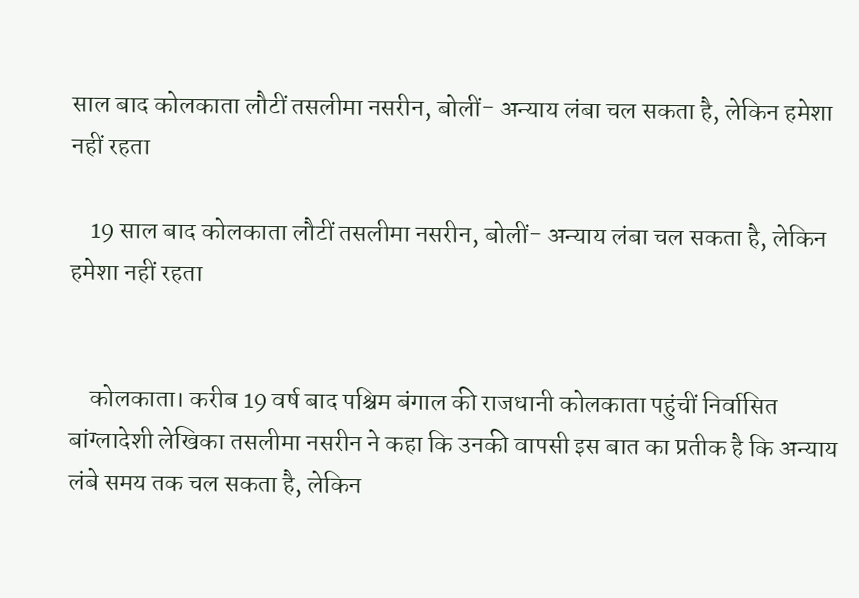साल बाद कोलकाता लौटीं तसलीमा नसरीन, बोलीं- अन्याय लंबा चल सकता है, लेकिन हमेशा नहीं रहता

    19 साल बाद कोलकाता लौटीं तसलीमा नसरीन, बोलीं- अन्याय लंबा चल सकता है, लेकिन हमेशा नहीं रहता


    कोलकाता। करीब 19 वर्ष बाद पश्चिम बंगाल की राजधानी कोलकाता पहुंचीं निर्वासित बांग्लादेशी लेखिका तसलीमा नसरीन ने कहा कि उनकी वापसी इस बात का प्रतीक है कि अन्याय लंबे समय तक चल सकता है, लेकिन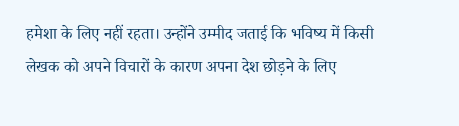हमेशा के लिए नहीं रहता। उन्होंने उम्मीद जताई कि भविष्य में किसी लेखक को अपने विचारों के कारण अपना देश छोड़ने के लिए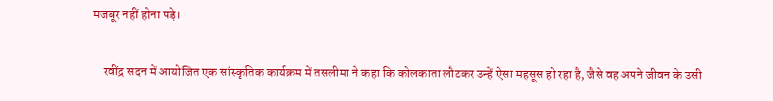मजबूर नहीं होना पड़े।

    रवींद्र सदन में आयोजित एक सांस्कृतिक कार्यक्रम में तसलीमा ने कहा कि कोलकाता लौटकर उन्हें ऐसा महसूस हो रहा है, जैसे वह अपने जीवन के उसी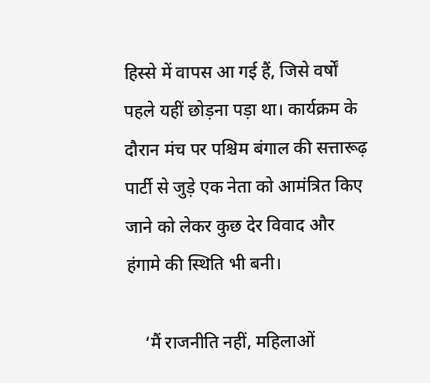हिस्से में वापस आ गई हैं, जिसे वर्षों पहले यहीं छोड़ना पड़ा था। कार्यक्रम के दौरान मंच पर पश्चिम बंगाल की सत्तारूढ़ पार्टी से जुड़े एक नेता को आमंत्रित किए जाने को लेकर कुछ देर विवाद और हंगामे की स्थिति भी बनी।

    ‘मैं राजनीति नहीं, महिलाओं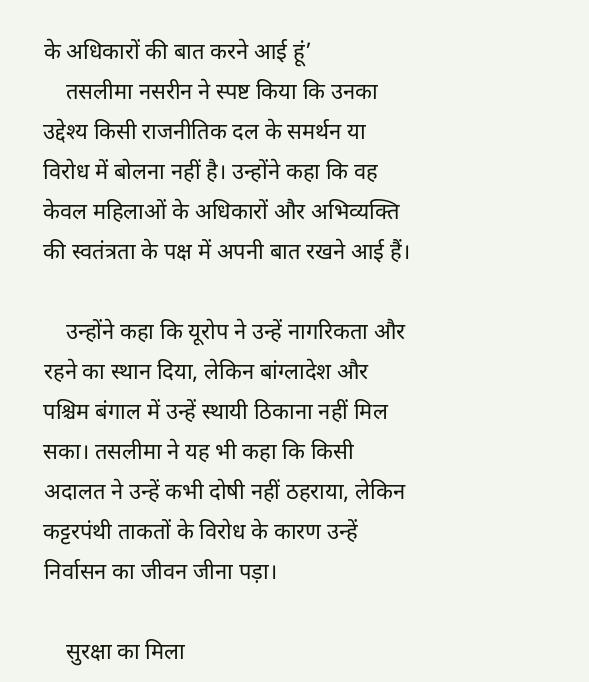के अधिकारों की बात करने आई हूं’
    तसलीमा नसरीन ने स्पष्ट किया कि उनका उद्देश्य किसी राजनीतिक दल के समर्थन या विरोध में बोलना नहीं है। उन्होंने कहा कि वह केवल महिलाओं के अधिकारों और अभिव्यक्ति की स्वतंत्रता के पक्ष में अपनी बात रखने आई हैं।

    उन्होंने कहा कि यूरोप ने उन्हें नागरिकता और रहने का स्थान दिया, लेकिन बांग्लादेश और पश्चिम बंगाल में उन्हें स्थायी ठिकाना नहीं मिल सका। तसलीमा ने यह भी कहा कि किसी अदालत ने उन्हें कभी दोषी नहीं ठहराया, लेकिन कट्टरपंथी ताकतों के विरोध के कारण उन्हें निर्वासन का जीवन जीना पड़ा।

    सुरक्षा का मिला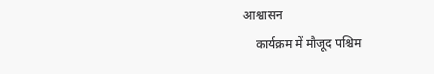आश्वासन
    कार्यक्रम में मौजूद पश्चिम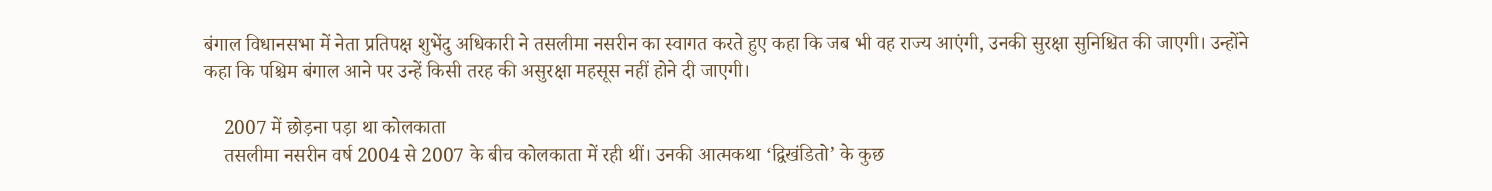बंगाल विधानसभा में नेता प्रतिपक्ष शुभेंदु अधिकारी ने तसलीमा नसरीन का स्वागत करते हुए कहा कि जब भी वह राज्य आएंगी, उनकी सुरक्षा सुनिश्चित की जाएगी। उन्होंने कहा कि पश्चिम बंगाल आने पर उन्हें किसी तरह की असुरक्षा महसूस नहीं होने दी जाएगी।

    2007 में छोड़ना पड़ा था कोलकाता
    तसलीमा नसरीन वर्ष 2004 से 2007 के बीच कोलकाता में रही थीं। उनकी आत्मकथा ‘द्विखंडितो’ के कुछ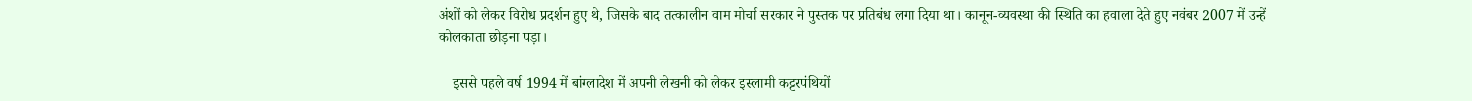अंशों को लेकर विरोध प्रदर्शन हुए थे, जिसके बाद तत्कालीन वाम मोर्चा सरकार ने पुस्तक पर प्रतिबंध लगा दिया था। कानून-व्यवस्था की स्थिति का हवाला देते हुए नवंबर 2007 में उन्हें कोलकाता छोड़ना पड़ा।

    इससे पहले वर्ष 1994 में बांग्लादेश में अपनी लेखनी को लेकर इस्लामी कट्टरपंथियों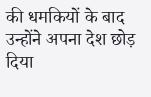की धमकियों के बाद उन्होंने अपना देश छोड़ दिया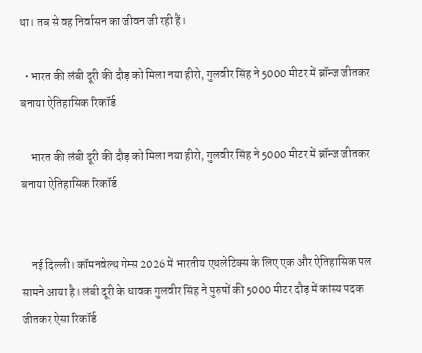था। तब से वह निर्वासन का जीवन जी रही हैं।

  • भारत की लंबी दूरी की दौड़ को मिला नया हीरो, गुलवीर सिंह ने 5000 मीटर में ब्रॉन्ज जीतकर बनाया ऐतिहासिक रिकॉर्ड

    भारत की लंबी दूरी की दौड़ को मिला नया हीरो, गुलवीर सिंह ने 5000 मीटर में ब्रॉन्ज जीतकर बनाया ऐतिहासिक रिकॉर्ड


    नई दिल्ली। कॉमनवेल्थ गेम्स 2026 में भारतीय एथलेटिक्स के लिए एक और ऐतिहासिक पल सामने आया है। लंबी दूरी के धावक गुलवीर सिंह ने पुरुषों की 5000 मीटर दौड़ में कांस्य पदक जीतकर ऐसा रिकॉर्ड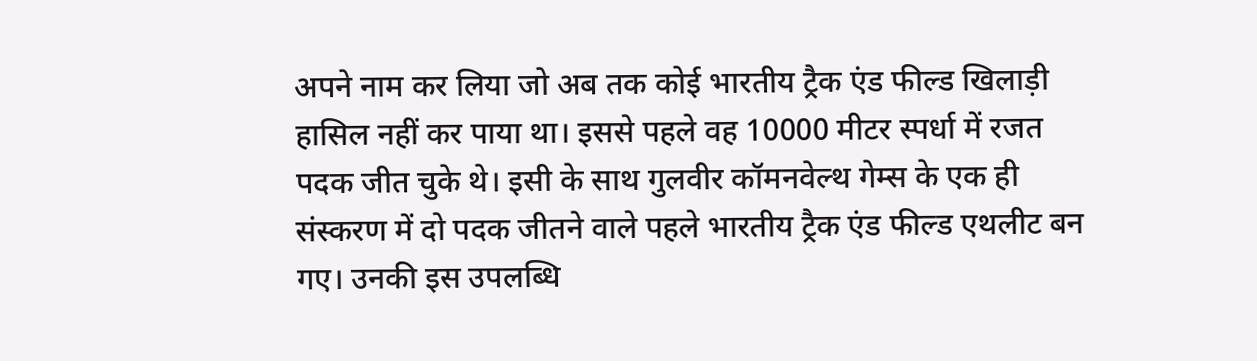अपने नाम कर लिया जो अब तक कोई भारतीय ट्रैक एंड फील्ड खिलाड़ी हासिल नहीं कर पाया था। इससे पहले वह 10000 मीटर स्पर्धा में रजत पदक जीत चुके थे। इसी के साथ गुलवीर कॉमनवेल्थ गेम्स के एक ही संस्करण में दो पदक जीतने वाले पहले भारतीय ट्रैक एंड फील्ड एथलीट बन गए। उनकी इस उपलब्धि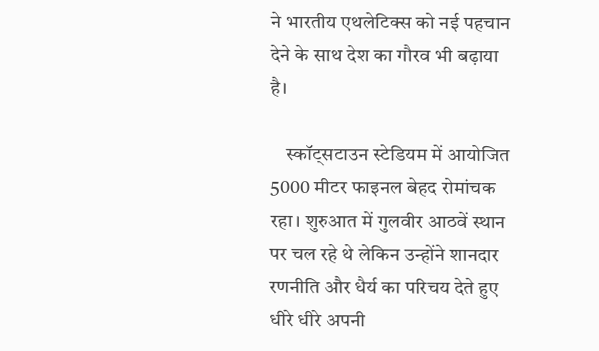ने भारतीय एथलेटिक्स को नई पहचान देने के साथ देश का गौरव भी बढ़ाया है।

    स्कॉट्सटाउन स्टेडियम में आयोजित 5000 मीटर फाइनल बेहद रोमांचक रहा। शुरुआत में गुलवीर आठवें स्थान पर चल रहे थे लेकिन उन्होंने शानदार रणनीति और धैर्य का परिचय देते हुए धीरे धीरे अपनी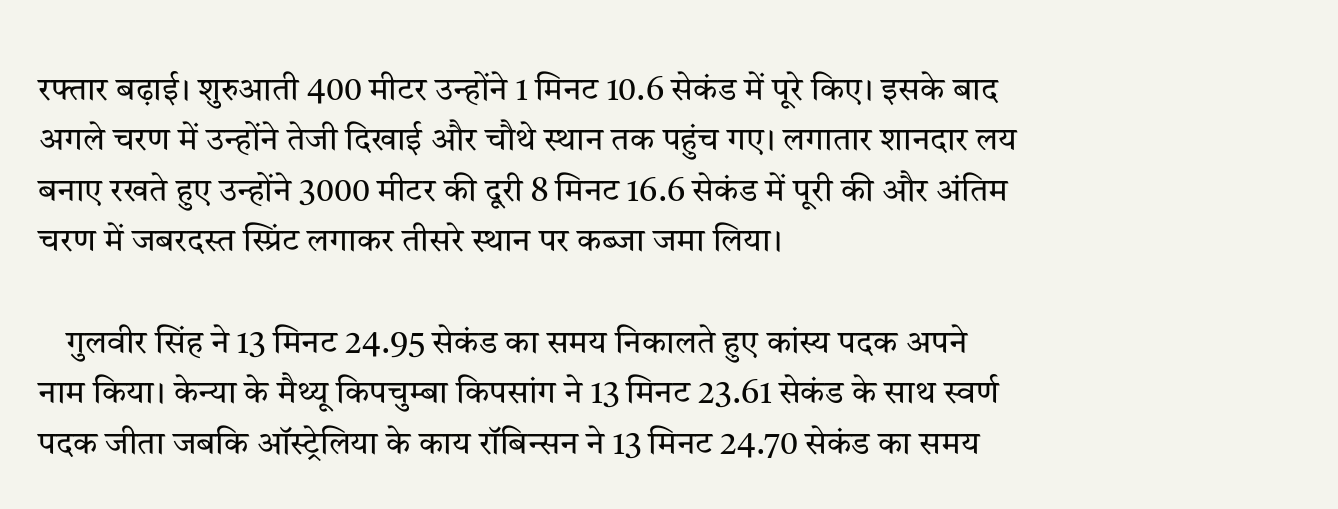रफ्तार बढ़ाई। शुरुआती 400 मीटर उन्होंने 1 मिनट 10.6 सेकंड में पूरे किए। इसके बाद अगले चरण में उन्होंने तेजी दिखाई और चौथे स्थान तक पहुंच गए। लगातार शानदार लय बनाए रखते हुए उन्होंने 3000 मीटर की दूरी 8 मिनट 16.6 सेकंड में पूरी की और अंतिम चरण में जबरदस्त स्प्रिंट लगाकर तीसरे स्थान पर कब्जा जमा लिया।

    गुलवीर सिंह ने 13 मिनट 24.95 सेकंड का समय निकालते हुए कांस्य पदक अपने नाम किया। केन्या के मैथ्यू किपचुम्बा किपसांग ने 13 मिनट 23.61 सेकंड के साथ स्वर्ण पदक जीता जबकि ऑस्ट्रेलिया के काय रॉबिन्सन ने 13 मिनट 24.70 सेकंड का समय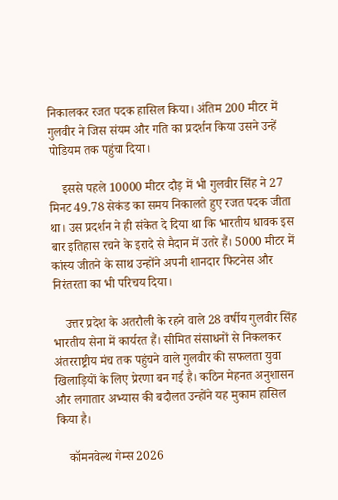निकालकर रजत पदक हासिल किया। अंतिम 200 मीटर में गुलवीर ने जिस संयम और गति का प्रदर्शन किया उसने उन्हें पोडियम तक पहुंचा दिया।

    इससे पहले 10000 मीटर दौड़ में भी गुलवीर सिंह ने 27 मिनट 49.78 सेकंड का समय निकालते हुए रजत पदक जीता था। उस प्रदर्शन ने ही संकेत दे दिया था कि भारतीय धावक इस बार इतिहास रचने के इरादे से मैदान में उतरे हैं। 5000 मीटर में कांस्य जीतने के साथ उन्होंने अपनी शानदार फिटनेस और निरंतरता का भी परिचय दिया।

    उत्तर प्रदेश के अतरौली के रहने वाले 28 वर्षीय गुलवीर सिंह भारतीय सेना में कार्यरत हैं। सीमित संसाधनों से निकलकर अंतरराष्ट्रीय मंच तक पहुंचने वाले गुलवीर की सफलता युवा खिलाड़ियों के लिए प्रेरणा बन गई है। कठिन मेहनत अनुशासन और लगातार अभ्यास की बदौलत उन्होंने यह मुकाम हासिल किया है।

    कॉमनवेल्थ गेम्स 2026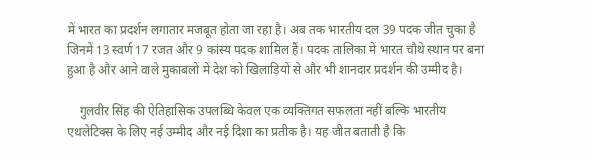में भारत का प्रदर्शन लगातार मजबूत होता जा रहा है। अब तक भारतीय दल 39 पदक जीत चुका है जिनमें 13 स्वर्ण 17 रजत और 9 कांस्य पदक शामिल हैं। पदक तालिका में भारत चौथे स्थान पर बना हुआ है और आने वाले मुकाबलों में देश को खिलाड़ियों से और भी शानदार प्रदर्शन की उम्मीद है।

    गुलवीर सिंह की ऐतिहासिक उपलब्धि केवल एक व्यक्तिगत सफलता नहीं बल्कि भारतीय एथलेटिक्स के लिए नई उम्मीद और नई दिशा का प्रतीक है। यह जीत बताती है कि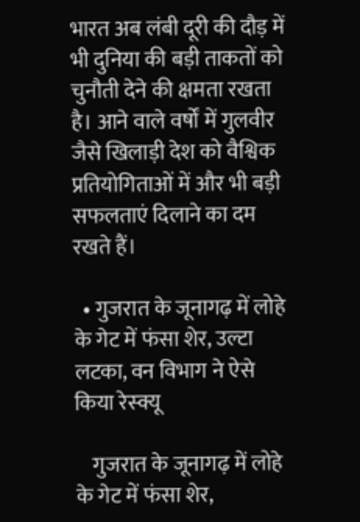भारत अब लंबी दूरी की दौड़ में भी दुनिया की बड़ी ताकतों को चुनौती देने की क्षमता रखता है। आने वाले वर्षों में गुलवीर जैसे खिलाड़ी देश को वैश्विक प्रतियोगिताओं में और भी बड़ी सफलताएं दिलाने का दम रखते हैं।

  • गुजरात के जूनागढ़ में लोहे के गेट में फंसा शेर, उल्टा लटका, वन विभाग ने ऐसे किया रेस्क्यू

    गुजरात के जूनागढ़ में लोहे के गेट में फंसा शेर,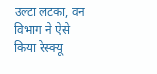उल्टा लटका, वन विभाग ने ऐसे किया रेस्क्यू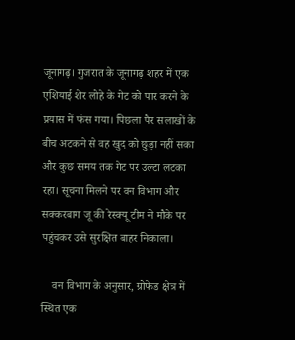जूनागढ़। गुजरात के जूनागढ़ शहर में एक एशियाई शेर लोहे के गेट को पार करने के प्रयास में फंस गया। पिछला पैर सलाखों के बीच अटकने से वह खुद को छुड़ा नहीं सका और कुछ समय तक गेट पर उल्टा लटका रहा। सूचना मिलने पर वन विभाग और सक्करबाग जू की रेस्क्यू टीम ने मौके पर पहुंचकर उसे सुरक्षित बाहर निकाला।

    वन विभाग के अनुसार, ग्रोफेड क्षेत्र में स्थित एक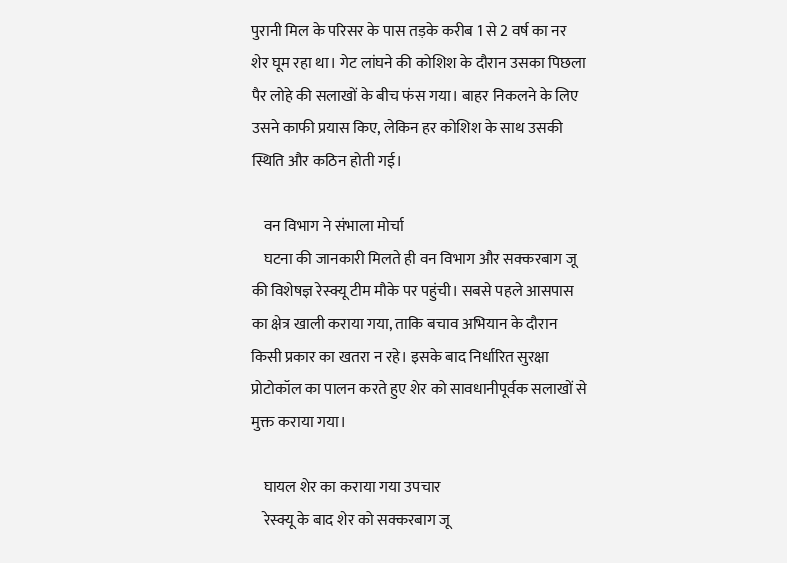पुरानी मिल के परिसर के पास तड़के करीब 1 से 2 वर्ष का नर शेर घूम रहा था। गेट लांघने की कोशिश के दौरान उसका पिछला पैर लोहे की सलाखों के बीच फंस गया। बाहर निकलने के लिए उसने काफी प्रयास किए, लेकिन हर कोशिश के साथ उसकी स्थिति और कठिन होती गई।

    वन विभाग ने संभाला मोर्चा
    घटना की जानकारी मिलते ही वन विभाग और सक्करबाग जू की विशेषज्ञ रेस्क्यू टीम मौके पर पहुंची। सबसे पहले आसपास का क्षेत्र खाली कराया गया, ताकि बचाव अभियान के दौरान किसी प्रकार का खतरा न रहे। इसके बाद निर्धारित सुरक्षा प्रोटोकॉल का पालन करते हुए शेर को सावधानीपूर्वक सलाखों से मुक्त कराया गया।

    घायल शेर का कराया गया उपचार
    रेस्क्यू के बाद शेर को सक्करबाग जू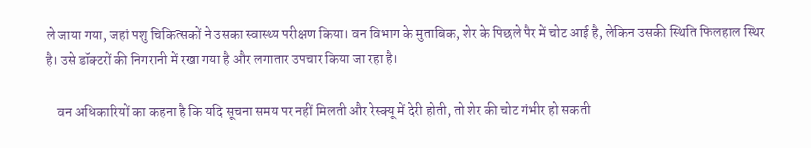ले जाया गया, जहां पशु चिकित्सकों ने उसका स्वास्थ्य परीक्षण किया। वन विभाग के मुताबिक, शेर के पिछले पैर में चोट आई है, लेकिन उसकी स्थिति फिलहाल स्थिर है। उसे डॉक्टरों की निगरानी में रखा गया है और लगातार उपचार किया जा रहा है।

    वन अधिकारियों का कहना है कि यदि सूचना समय पर नहीं मिलती और रेस्क्यू में देरी होती, तो शेर की चोट गंभीर हो सकती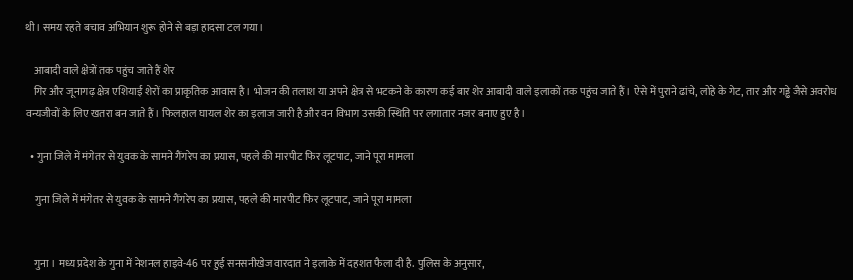थी। समय रहते बचाव अभियान शुरू होने से बड़ा हादसा टल गया।

    आबादी वाले क्षेत्रों तक पहुंच जाते हैं शेर
    गिर और जूनागढ़ क्षेत्र एशियाई शेरों का प्राकृतिक आवास है। भोजन की तलाश या अपने क्षेत्र से भटकने के कारण कई बार शेर आबादी वाले इलाकों तक पहुंच जाते हैं। ऐसे में पुराने ढांचे, लोहे के गेट, तार और गड्ढे जैसे अवरोध वन्यजीवों के लिए खतरा बन जाते हैं। फिलहाल घायल शेर का इलाज जारी है और वन विभाग उसकी स्थिति पर लगातार नजर बनाए हुए है।

  • गुना जिले में मंगेतर से युवक के सामने गैंगरेप का प्रयास, पहले की मारपीट फि‍र लूटपाट, जाने पूरा मामला

    गुना जिले में मंगेतर से युवक के सामने गैंगरेप का प्रयास, पहले की मारपीट फि‍र लूटपाट, जाने पूरा मामला


    गुना । मध्य प्रदेश के गुना में नेशनल हाइवे-46 पर हुई सनसनीखेज वारदात ने इलाके में दहशत फैला दी है. पुलिस के अनुसार,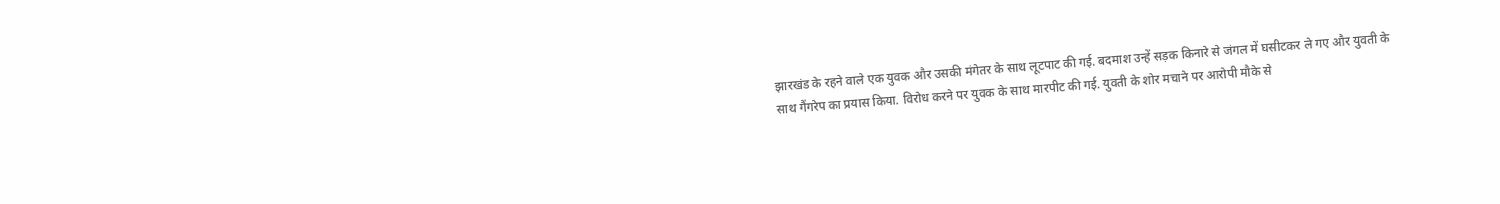झारखंड के रहने वाले एक युवक और उसकी मंगेतर के साथ लूटपाट की गई. बदमाश उन्हें सड़क किनारे से जंगल में घसीटकर ले गए और युवती के साथ गैंगरेप का प्रयास किया. विरोध करने पर युवक के साथ मारपीट की गई. युवती के शोर मचाने पर आरोपी मौके से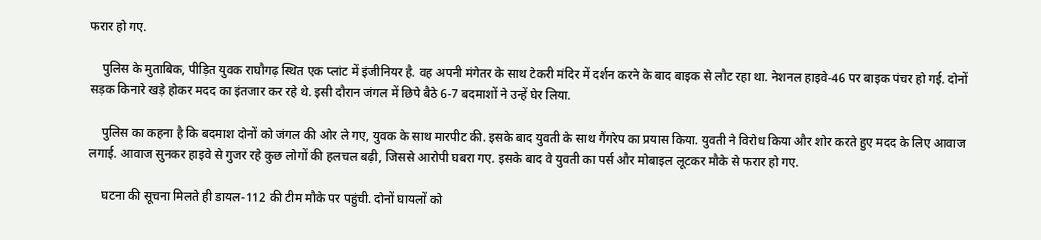फरार हो गए.

    पुलिस के मुताबिक, पीड़ित युवक राघौगढ़ स्थित एक प्लांट में इंजीनियर है. वह अपनी मंगेतर के साथ टेकरी मंदिर में दर्शन करने के बाद बाइक से लौट रहा था. नेशनल हाइवे-46 पर बाइक पंचर हो गई. दोनों सड़क किनारे खड़े होकर मदद का इंतजार कर रहे थे. इसी दौरान जंगल में छिपे बैठे 6-7 बदमाशों ने उन्हें घेर लिया.

    पुलिस का कहना है कि बदमाश दोनों को जंगल की ओर ले गए, युवक के साथ मारपीट की. इसके बाद युवती के साथ गैंगरेप का प्रयास किया. युवती ने विरोध किया और शोर करते हुए मदद के लिए आवाज लगाई. आवाज सुनकर हाइवे से गुजर रहे कुछ लोगों की हलचल बढ़ी, जिससे आरोपी घबरा गए. इसके बाद वे युवती का पर्स और मोबाइल लूटकर मौके से फरार हो गए.

    घटना की सूचना मिलते ही डायल-112 की टीम मौके पर पहुंची. दोनों घायलों को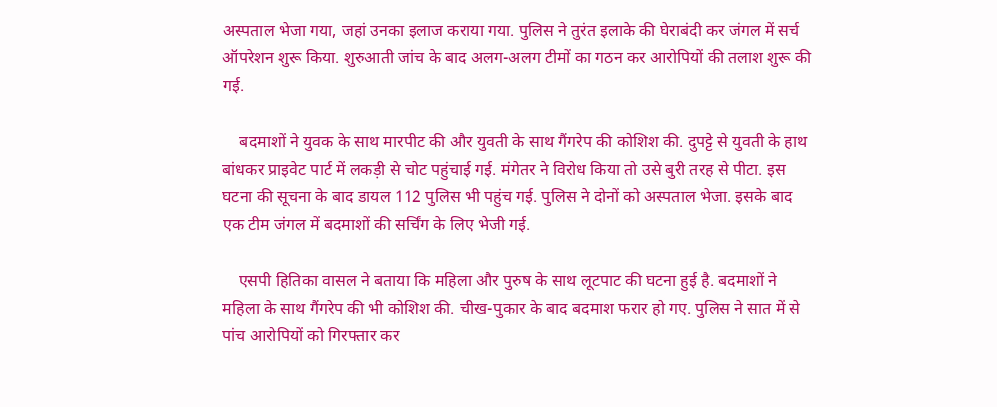अस्पताल भेजा गया, जहां उनका इलाज कराया गया. पुलिस ने तुरंत इलाके की घेराबंदी कर जंगल में सर्च ऑपरेशन शुरू किया. शुरुआती जांच के बाद अलग-अलग टीमों का गठन कर आरोपियों की तलाश शुरू की गई.

    बदमाशों ने युवक के साथ मारपीट की और युवती के साथ गैंगरेप की कोशिश की. दुपट्टे से युवती के हाथ बांधकर प्राइवेट पार्ट में लकड़ी से चोट पहुंचाई गई. मंगेतर ने विरोध किया तो उसे बुरी तरह से पीटा. इस घटना की सूचना के बाद डायल 112 पुलिस भी पहुंच गई. पुलिस ने दोनों को अस्पताल भेजा. इसके बाद एक टीम जंगल में बदमाशों की सर्चिंग के लिए भेजी गई.

    एसपी हितिका वासल ने बताया कि महिला और पुरुष के साथ लूटपाट की घटना हुई है. बदमाशों ने महिला के साथ गैंगरेप की भी कोशिश की. चीख-पुकार के बाद बदमाश फरार हो गए. पुलिस ने सात में से पांच आरोपियों को गिरफ्तार कर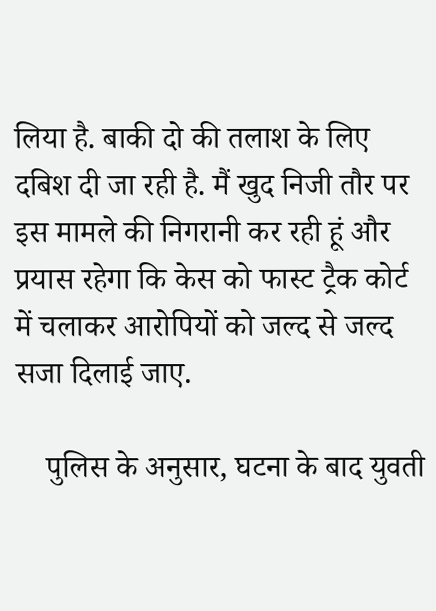लिया है. बाकी दो की तलाश के लिए दबिश दी जा रही है. मैं खुद निजी तौर पर इस मामले की निगरानी कर रही हूं और प्रयास रहेगा कि केस को फास्ट ट्रैक कोर्ट में चलाकर आरोपियों को जल्द से जल्द सजा दिलाई जाए.

    पुलिस के अनुसार, घटना के बाद युवती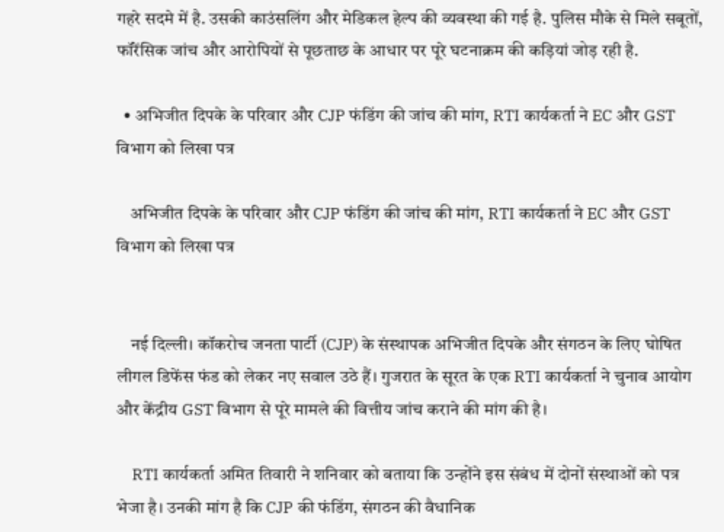गहरे सदमे में है. उसकी काउंसलिंग और मेडिकल हेल्प की व्यवस्था की गई है. पुलिस मौके से मिले सबूतों, फॉरेंसिक जांच और आरोपियों से पूछताछ के आधार पर पूरे घटनाक्रम की कड़ियां जोड़ रही है.

  • अभिजीत दिपके के परिवार और CJP फंडिंग की जांच की मांग, RTI कार्यकर्ता ने EC और GST विभाग को लिखा पत्र

    अभिजीत दिपके के परिवार और CJP फंडिंग की जांच की मांग, RTI कार्यकर्ता ने EC और GST विभाग को लिखा पत्र


    नई दिल्ली। कॉकरोच जनता पार्टी (CJP) के संस्थापक अभिजीत दिपके और संगठन के लिए घोषित लीगल डिफेंस फंड को लेकर नए सवाल उठे हैं। गुजरात के सूरत के एक RTI कार्यकर्ता ने चुनाव आयोग और केंद्रीय GST विभाग से पूरे मामले की वित्तीय जांच कराने की मांग की है।

    RTI कार्यकर्ता अमित तिवारी ने शनिवार को बताया कि उन्होंने इस संबंध में दोनों संस्थाओं को पत्र भेजा है। उनकी मांग है कि CJP की फंडिंग, संगठन की वैधानिक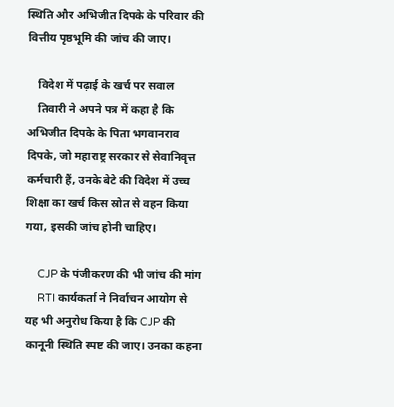स्थिति और अभिजीत दिपके के परिवार की वित्तीय पृष्ठभूमि की जांच की जाए।

    विदेश में पढ़ाई के खर्च पर सवाल
    तिवारी ने अपने पत्र में कहा है कि अभिजीत दिपके के पिता भगवानराव दिपके, जो महाराष्ट्र सरकार से सेवानिवृत्त कर्मचारी हैं, उनके बेटे की विदेश में उच्च शिक्षा का खर्च किस स्रोत से वहन किया गया, इसकी जांच होनी चाहिए।

    CJP के पंजीकरण की भी जांच की मांग
    RTI कार्यकर्ता ने निर्वाचन आयोग से यह भी अनुरोध किया है कि CJP की कानूनी स्थिति स्पष्ट की जाए। उनका कहना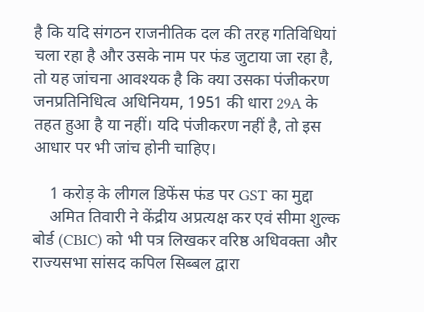है कि यदि संगठन राजनीतिक दल की तरह गतिविधियां चला रहा है और उसके नाम पर फंड जुटाया जा रहा है, तो यह जांचना आवश्यक है कि क्या उसका पंजीकरण जनप्रतिनिधित्व अधिनियम, 1951 की धारा 29A के तहत हुआ है या नहीं। यदि पंजीकरण नहीं है, तो इस आधार पर भी जांच होनी चाहिए।

    1 करोड़ के लीगल डिफेंस फंड पर GST का मुद्दा
    अमित तिवारी ने केंद्रीय अप्रत्यक्ष कर एवं सीमा शुल्क बोर्ड (CBIC) को भी पत्र लिखकर वरिष्ठ अधिवक्ता और राज्यसभा सांसद कपिल सिब्बल द्वारा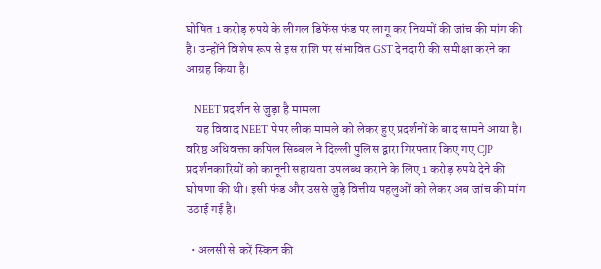घोषित 1 करोड़ रुपये के लीगल डिफेंस फंड पर लागू कर नियमों की जांच की मांग की है। उन्होंने विशेष रूप से इस राशि पर संभावित GST देनदारी की समीक्षा करने का आग्रह किया है।

    NEET प्रदर्शन से जुड़ा है मामला
    यह विवाद NEET पेपर लीक मामले को लेकर हुए प्रदर्शनों के बाद सामने आया है। वरिष्ठ अधिवक्ता कपिल सिब्बल ने दिल्ली पुलिस द्वारा गिरफ्तार किए गए CJP प्रदर्शनकारियों को कानूनी सहायता उपलब्ध कराने के लिए 1 करोड़ रुपये देने की घोषणा की थी। इसी फंड और उससे जुड़े वित्तीय पहलुओं को लेकर अब जांच की मांग उठाई गई है।

  • अलसी से करें स्किन की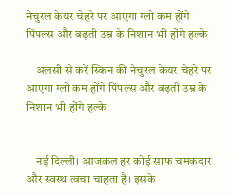नेचुरल केयर चेहरे पर आएगा ग्लो कम होंगे पिंपल्स और बढ़ती उम्र के निशान भी होंगे हल्के

    अलसी से करें स्किन की नेचुरल केयर चेहरे पर आएगा ग्लो कम होंगे पिंपल्स और बढ़ती उम्र के निशान भी होंगे हल्के


    नई दिल्ली। आजकल हर कोई साफ चमकदार और स्वस्थ त्वचा चाहता है। इसके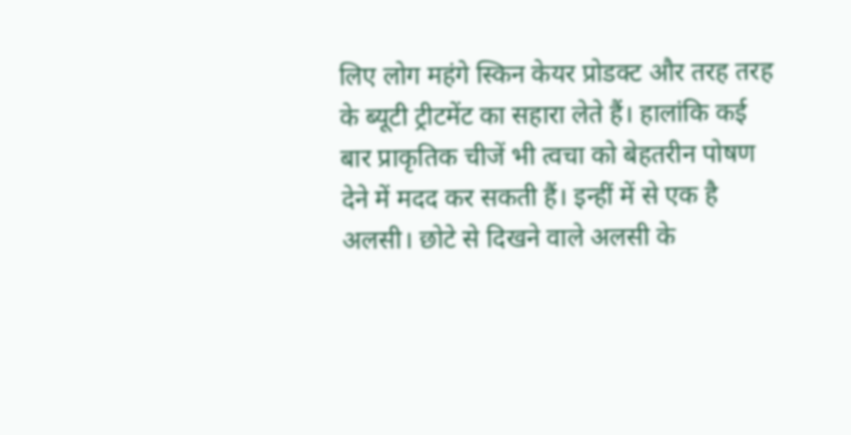लिए लोग महंगे स्किन केयर प्रोडक्ट और तरह तरह के ब्यूटी ट्रीटमेंट का सहारा लेते हैं। हालांकि कई बार प्राकृतिक चीजें भी त्वचा को बेहतरीन पोषण देने में मदद कर सकती हैं। इन्हीं में से एक है अलसी। छोटे से दिखने वाले अलसी के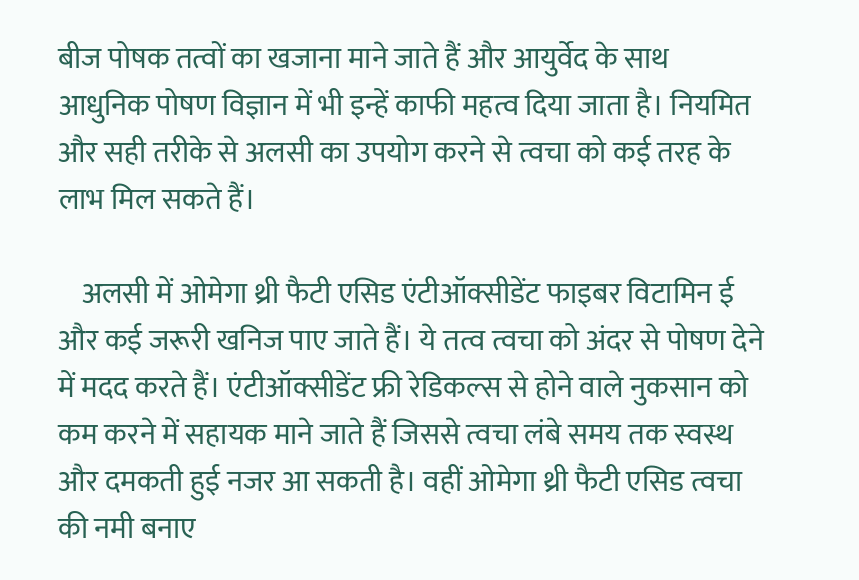बीज पोषक तत्वों का खजाना माने जाते हैं और आयुर्वेद के साथ आधुनिक पोषण विज्ञान में भी इन्हें काफी महत्व दिया जाता है। नियमित और सही तरीके से अलसी का उपयोग करने से त्वचा को कई तरह के लाभ मिल सकते हैं।

    अलसी में ओमेगा थ्री फैटी एसिड एंटीऑक्सीडेंट फाइबर विटामिन ई और कई जरूरी खनिज पाए जाते हैं। ये तत्व त्वचा को अंदर से पोषण देने में मदद करते हैं। एंटीऑक्सीडेंट फ्री रेडिकल्स से होने वाले नुकसान को कम करने में सहायक माने जाते हैं जिससे त्वचा लंबे समय तक स्वस्थ और दमकती हुई नजर आ सकती है। वहीं ओमेगा थ्री फैटी एसिड त्वचा की नमी बनाए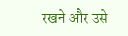रखने और उसे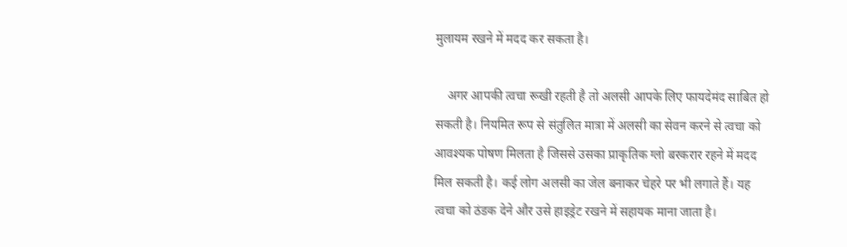मुलायम रखने में मदद कर सकता है।

    अगर आपकी त्वचा रूखी रहती है तो अलसी आपके लिए फायदेमंद साबित हो सकती है। नियमित रूप से संतुलित मात्रा में अलसी का सेवन करने से त्वचा को आवश्यक पोषण मिलता है जिससे उसका प्राकृतिक ग्लो बरकरार रहने में मदद मिल सकती है। कई लोग अलसी का जेल बनाकर चेहरे पर भी लगाते हैं। यह त्वचा को ठंडक देने और उसे हाइड्रेट रखने में सहायक माना जाता है।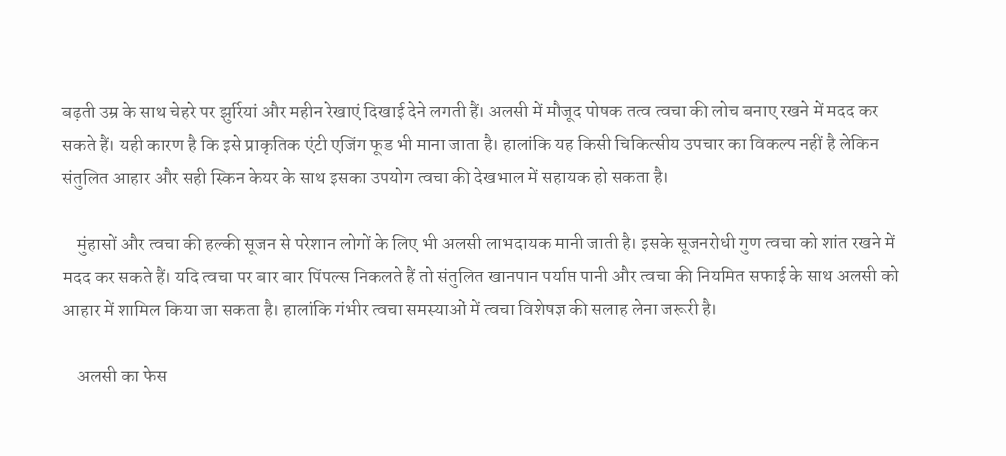बढ़ती उम्र के साथ चेहरे पर झुर्रियां और महीन रेखाएं दिखाई देने लगती हैं। अलसी में मौजूद पोषक तत्व त्वचा की लोच बनाए रखने में मदद कर सकते हैं। यही कारण है कि इसे प्राकृतिक एंटी एजिंग फूड भी माना जाता है। हालांकि यह किसी चिकित्सीय उपचार का विकल्प नहीं है लेकिन संतुलित आहार और सही स्किन केयर के साथ इसका उपयोग त्वचा की देखभाल में सहायक हो सकता है।

    मुंहासों और त्वचा की हल्की सूजन से परेशान लोगों के लिए भी अलसी लाभदायक मानी जाती है। इसके सूजनरोधी गुण त्वचा को शांत रखने में मदद कर सकते हैं। यदि त्वचा पर बार बार पिंपल्स निकलते हैं तो संतुलित खानपान पर्याप्त पानी और त्वचा की नियमित सफाई के साथ अलसी को आहार में शामिल किया जा सकता है। हालांकि गंभीर त्वचा समस्याओं में त्वचा विशेषज्ञ की सलाह लेना जरूरी है।

    अलसी का फेस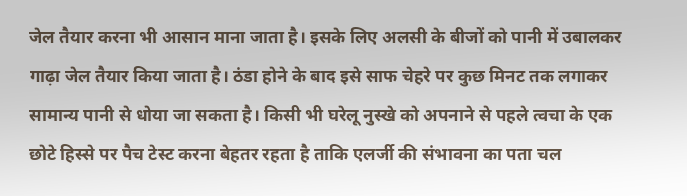जेल तैयार करना भी आसान माना जाता है। इसके लिए अलसी के बीजों को पानी में उबालकर गाढ़ा जेल तैयार किया जाता है। ठंडा होने के बाद इसे साफ चेहरे पर कुछ मिनट तक लगाकर सामान्य पानी से धोया जा सकता है। किसी भी घरेलू नुस्खे को अपनाने से पहले त्वचा के एक छोटे हिस्से पर पैच टेस्ट करना बेहतर रहता है ताकि एलर्जी की संभावना का पता चल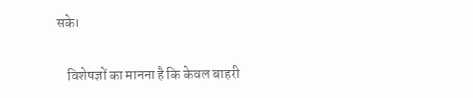सके।

    विशेषज्ञों का मानना है कि केवल बाहरी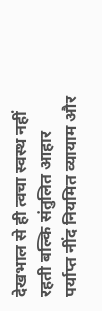देखभाल से ही त्वचा स्वस्थ नहीं रहती बल्कि संतुलित आहार पर्याप्त नींद नियमित व्यायाम और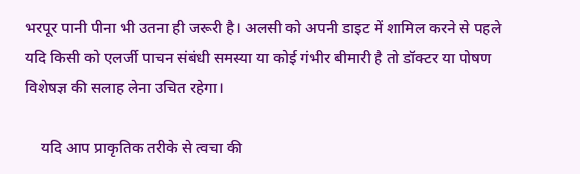भरपूर पानी पीना भी उतना ही जरूरी है। अलसी को अपनी डाइट में शामिल करने से पहले यदि किसी को एलर्जी पाचन संबंधी समस्या या कोई गंभीर बीमारी है तो डॉक्टर या पोषण विशेषज्ञ की सलाह लेना उचित रहेगा।

    यदि आप प्राकृतिक तरीके से त्वचा की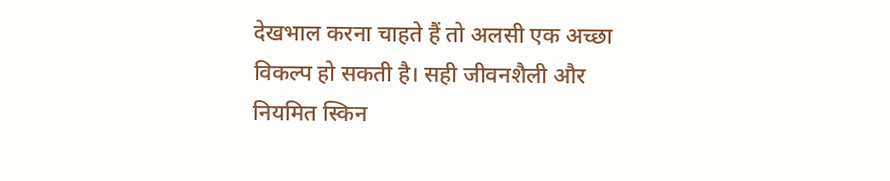देखभाल करना चाहते हैं तो अलसी एक अच्छा विकल्प हो सकती है। सही जीवनशैली और नियमित स्किन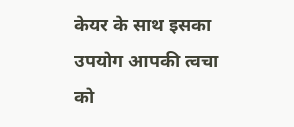केयर के साथ इसका उपयोग आपकी त्वचा को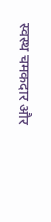स्वस्थ चमकदार और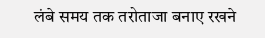लंबे समय तक तरोताजा बनाए रखने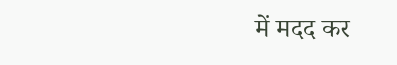में मदद कर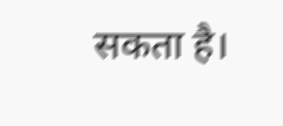सकता है।